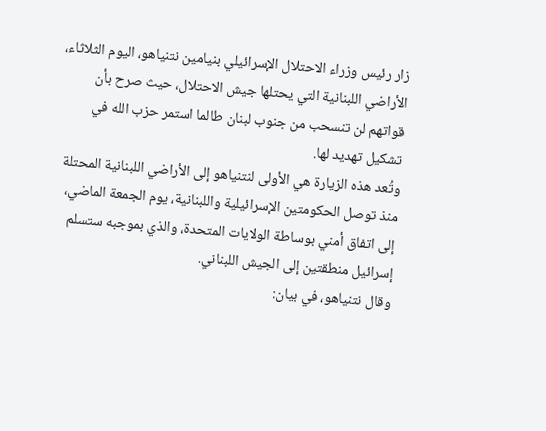زار رئيس وزراء الاحتلال الإسرائيلي بنيامين نتنياهو، اليوم الثلاثاء، الأراضي اللبنانية التي يحتلها جيش الاحتلال، حيث صرح بأن قواتهم لن تنسحب من جنوب لبنان طالما استمر حزب الله في تشكيل تهديد لها.
وتُعد هذه الزيارة هي الأولى لنتنياهو إلى الأراضي اللبنانية المحتلة منذ توصل الحكومتين الإسرائيلية واللبنانية، يوم الجمعة الماضي، إلى اتفاق أمني بوساطة الولايات المتحدة، والذي بموجبه ستسلم إسرائيل منطقتين إلى الجيش اللبناني.
وقال نتنياهو، في بيان: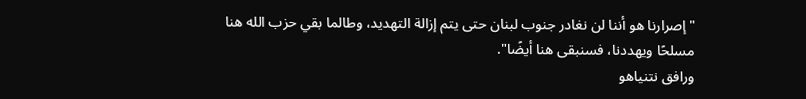"إصرارنا هو أننا لن نغادر جنوب لبنان حتى يتم إزالة التهديد، وطالما بقي حزب الله هنا مسلحًا ويهددنا، فسنبقى هنا أيضًا".
ورافق نتنياهو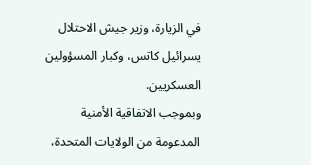في الزيارة، وزير جيش الاحتلال يسرائيل كاتس، وكبار المسؤولين العسكريين.
وبموجب الاتفاقية الأمنية المدعومة من الولايات المتحدة،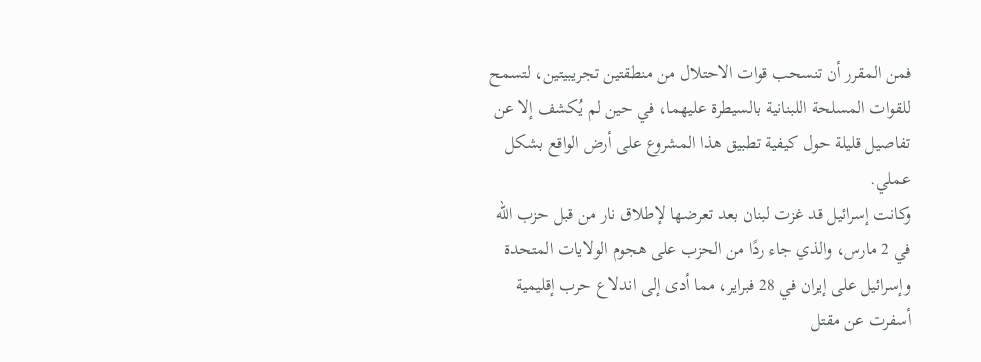فمن المقرر أن تنسحب قوات الاحتلال من منطقتين تجريبيتين، لتسمح للقوات المسلحة اللبنانية بالسيطرة عليهما، في حين لم يُكشف إلا عن تفاصيل قليلة حول كيفية تطبيق هذا المشروع على أرض الواقع بشكل عملي.
وكانت إسرائيل قد غزت لبنان بعد تعرضها لإطلاق نار من قبل حزب الله في 2 مارس، والذي جاء ردًا من الحزب على هجوم الولايات المتحدة وإسرائيل على إيران في 28 فبراير، مما أدى إلى اندلاع حرب إقليمية أسفرت عن مقتل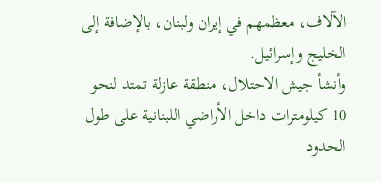الآلاف، معظمهم في إيران ولبنان، بالإضافة إلى الخليج وإسرائيل.
وأنشأ جيش الاحتلال، منطقة عازلة تمتد لنحو 10 كيلومترات داخل الأراضي اللبنانية على طول الحدود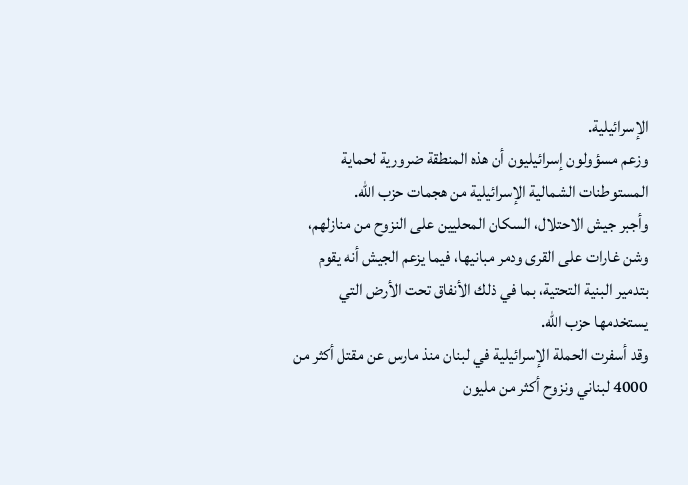الإسرائيلية.
وزعم مسؤولون إسرائيليون أن هذه المنطقة ضرورية لحماية المستوطنات الشمالية الإسرائيلية من هجمات حزب الله.
وأجبر جيش الاحتلال، السكان المحليين على النزوح من منازلهم، وشن غارات على القرى ودمر مبانيها، فيما يزعم الجيش أنه يقوم بتدمير البنية التحتية، بما في ذلك الأنفاق تحت الأرض التي يستخدمها حزب الله.
وقد أسفرت الحملة الإسرائيلية في لبنان منذ مارس عن مقتل أكثر من 4000 لبناني ونزوح أكثر من مليون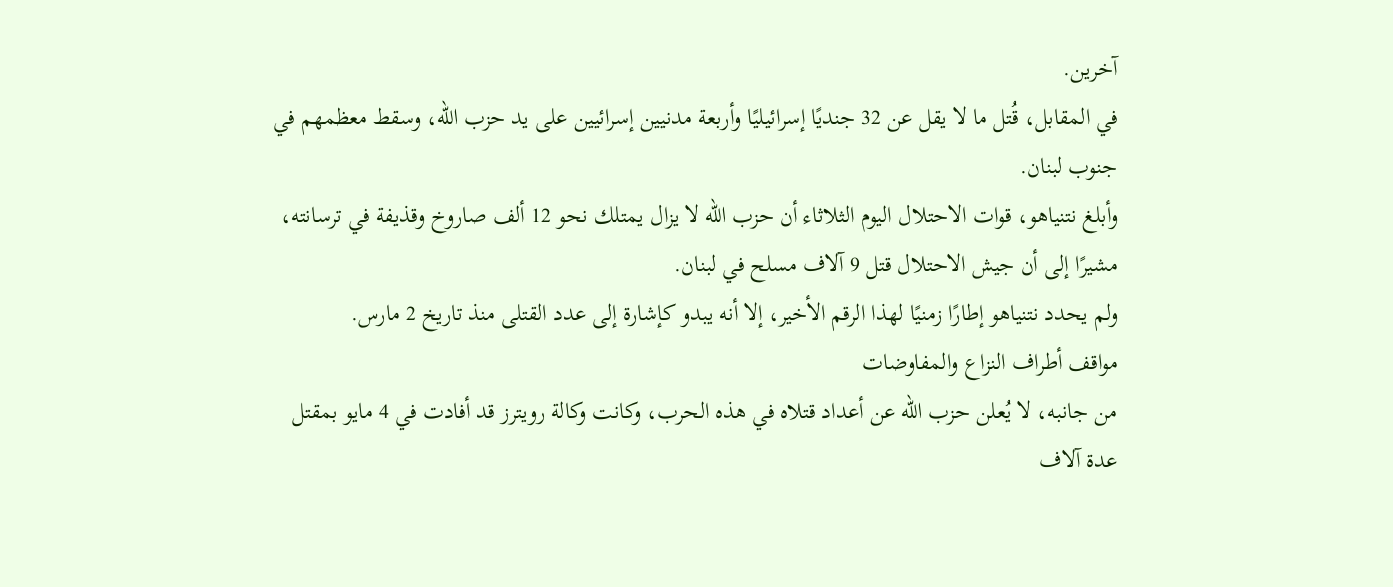آخرين.
في المقابل، قُتل ما لا يقل عن 32 جنديًا إسرائيليًا وأربعة مدنيين إسرائيين على يد حزب الله، وسقط معظمهم في جنوب لبنان.
وأبلغ نتنياهو، قوات الاحتلال اليوم الثلاثاء أن حزب الله لا يزال يمتلك نحو 12 ألف صاروخ وقذيفة في ترسانته، مشيرًا إلى أن جيش الاحتلال قتل 9 آلاف مسلح في لبنان.
ولم يحدد نتنياهو إطارًا زمنيًا لهذا الرقم الأخير، إلا أنه يبدو كإشارة إلى عدد القتلى منذ تاريخ 2 مارس.
مواقف أطراف النزاع والمفاوضات
من جانبه، لا يُعلن حزب الله عن أعداد قتلاه في هذه الحرب، وكانت وكالة رويترز قد أفادت في 4 مايو بمقتل عدة آلاف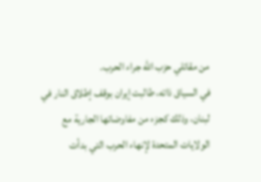من مقاتلي حزب الله جراء الحرب.
في السياق ذاته، طالبت إيران بوقف إطلاق النار في لبنان، وذلك كجزء من مفاوضاتها الجارية مع الولايات المتحدة لإنهاء الحرب التي بدأت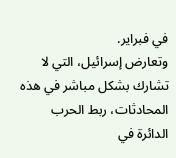في فبراير.
وتعارض إسرائيل، التي لا تشارك بشكل مباشر في هذه المحادثات، ربط الحرب الدائرة في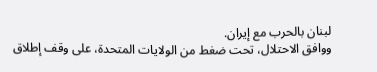لبنان بالحرب مع إيران.
ووافق الاحتلال، تحت ضغط من الولايات المتحدة، على وقف إطلاق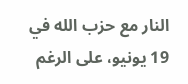النار مع حزب الله في 19 يونيو، على الرغم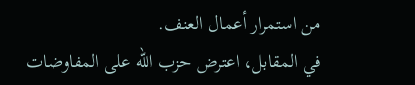من استمرار أعمال العنف.
في المقابل، اعترض حزب الله على المفاوضات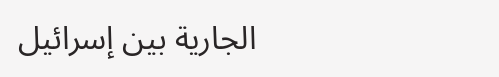الجارية بين إسرائيل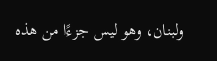ولبنان، وهو ليس جزءًا من هذه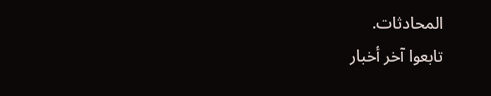المحادثات.
تابعوا آخر أخبار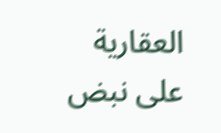العقارية على نبض